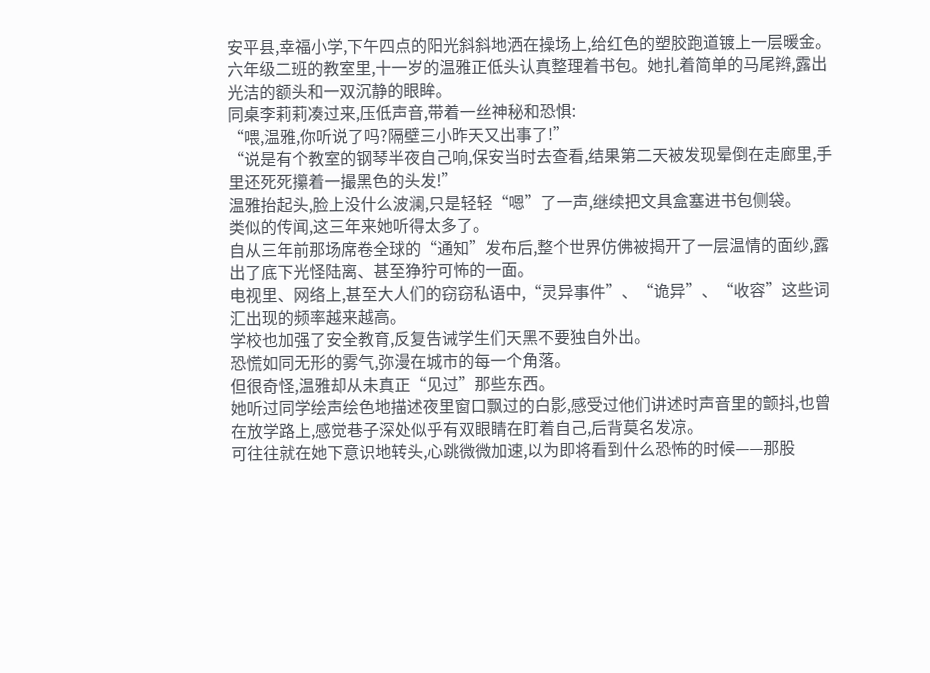安平县,幸福小学,下午四点的阳光斜斜地洒在操场上,给红色的塑胶跑道镀上一层暖金。
六年级二班的教室里,十一岁的温雅正低头认真整理着书包。她扎着简单的马尾辫,露出光洁的额头和一双沉静的眼眸。
同桌李莉莉凑过来,压低声音,带着一丝神秘和恐惧:
“喂,温雅,你听说了吗?隔壁三小昨天又出事了!”
“说是有个教室的钢琴半夜自己响,保安当时去查看,结果第二天被发现晕倒在走廊里,手里还死死攥着一撮黑色的头发!”
温雅抬起头,脸上没什么波澜,只是轻轻“嗯”了一声,继续把文具盒塞进书包侧袋。
类似的传闻,这三年来她听得太多了。
自从三年前那场席卷全球的“通知”发布后,整个世界仿佛被揭开了一层温情的面纱,露出了底下光怪陆离、甚至狰狞可怖的一面。
电视里、网络上,甚至大人们的窃窃私语中,“灵异事件”、“诡异”、“收容”这些词汇出现的频率越来越高。
学校也加强了安全教育,反复告诫学生们天黑不要独自外出。
恐慌如同无形的雾气,弥漫在城市的每一个角落。
但很奇怪,温雅却从未真正“见过”那些东西。
她听过同学绘声绘色地描述夜里窗口飘过的白影,感受过他们讲述时声音里的颤抖,也曾在放学路上,感觉巷子深处似乎有双眼睛在盯着自己,后背莫名发凉。
可往往就在她下意识地转头,心跳微微加速,以为即将看到什么恐怖的时候——那股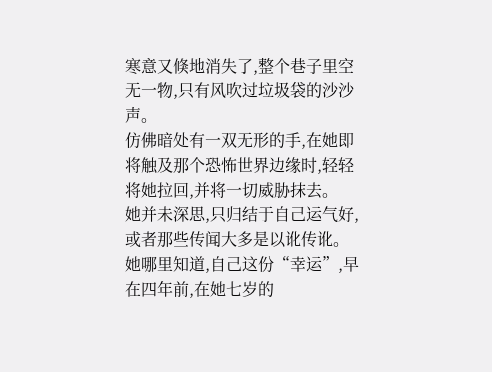寒意又倏地消失了,整个巷子里空无一物,只有风吹过垃圾袋的沙沙声。
仿佛暗处有一双无形的手,在她即将触及那个恐怖世界边缘时,轻轻将她拉回,并将一切威胁抹去。
她并未深思,只归结于自己运气好,或者那些传闻大多是以讹传讹。
她哪里知道,自己这份“幸运”,早在四年前,在她七岁的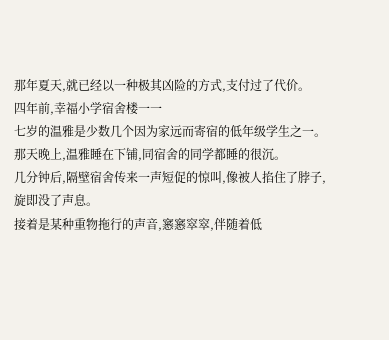那年夏天,就已经以一种极其凶险的方式,支付过了代价。
四年前,幸福小学宿舍楼一一
七岁的温雅是少数几个因为家远而寄宿的低年级学生之一。
那天晚上,温雅睡在下铺,同宿舍的同学都睡的很沉。
几分钟后,隔壁宿舍传来一声短促的惊叫,像被人掐住了脖子,旋即没了声息。
接着是某种重物拖行的声音,窸窸窣窣,伴随着低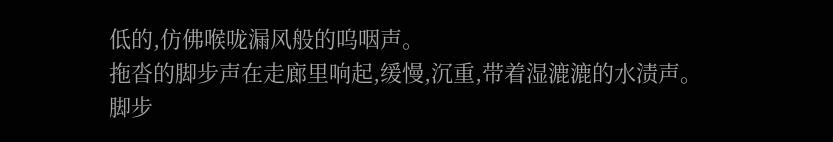低的,仿佛喉咙漏风般的呜咽声。
拖沓的脚步声在走廊里响起,缓慢,沉重,带着湿漉漉的水渍声。
脚步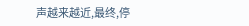声越来越近,最终,停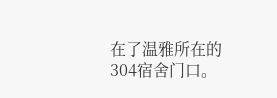在了温雅所在的304宿舍门口。